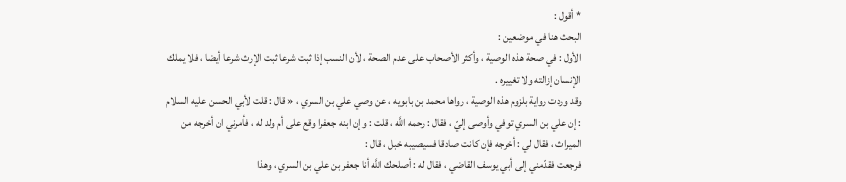* أقول :
البحث هنا في موضعين :
الأول : في صحة هذه الوصية ، وأكثر الأصحاب على عدم الصحة ، لأن النسب إذا ثبت شرعا ثبت الإرث شرعا أيضا ، فلا يملك الإنسان إزالته ولا تغييره .
وقد وردت رواية بلزوم هذه الوصية ، رواها محمد بن بابويه ، عن وصي علي بن السري ، « قال : قلت لأبي الحسن عليه السلام : إن علي بن السري توفي وأوصى إليّ ، فقال : رحمه اللَّه ، قلت : وإن ابنه جعفرا وقع على أم ولد له ، فأمرني ان أخرجه من الميراث ، فقال لي : أخرجه فإن كانت صادقا فسيصيبه خبل ، قال :
فرجعت فقدّمني إلى أبي يوسف القاضي ، فقال له : أصلحك اللَّه أنا جعفر بن علي بن السري ، وهذا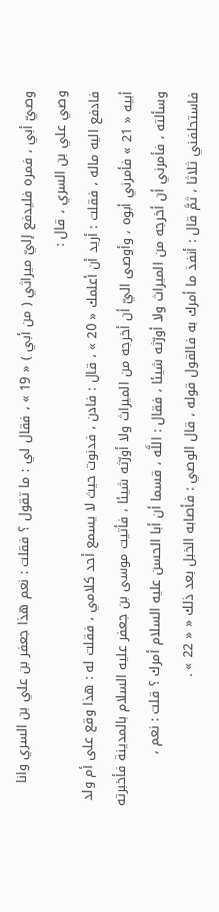وصيّ أبي ، فمره فليدفع إليّ ميراثي ( من أبي ) « 19 » ، فقال لي : ما تقول ؟ فقلت : نعم هذا جعفر بن علي بن السري وانا وصي علي بن السري ، قال :
فادفع اليه ماله ، فقلت : أريد أن أعلمك « 20 » ، قال : فادن ، فدنوت حيث لا يسمع أحد كلامي ، فقلت له : هذا وقع على أم ولد أبيه « 21 » فأمرني أبوه ، وأوصى اليّ أن أخرجه من الميراث ولا أورّثه شيئا ، فأتيت موسى بن جعفر عليه السلام بالمدينة فأخبرته وسألته ، فأمرني أن أخرجه من الميراث ولا أورّثه شيئا ، فقال : اللَّه ، قسما أن أبا الحسن عليه السلام أمرك ؟ قلت : نعم ، فاستحلفني ثلاثا ، ثمَّ قال : أنفذ ما أمرك به فالقول قوله ، قال الوصي : فأصابه الخبل بعد ذلك « « 22 » .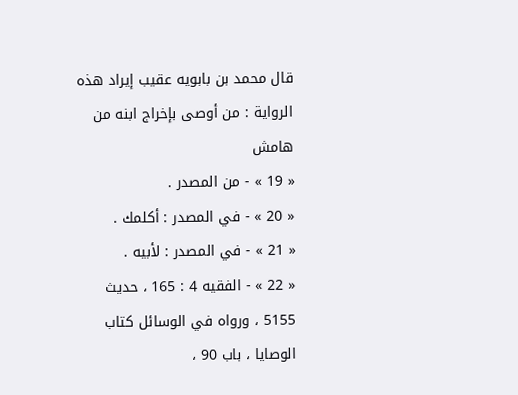قال محمد بن بابويه عقيب إيراد هذه الرواية : من أوصى بإخراج ابنه من
هامش
« 19 » - من المصدر .
« 20 » - في المصدر : أكلمك .
« 21 » - في المصدر : لأبيه .
« 22 » - الفقيه 4 : 165 ، حديث 5155 ، ورواه في الوسائل كتاب الوصايا ، باب 90 ،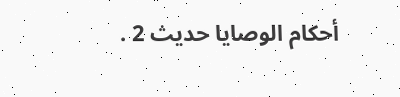أحكام الوصايا حديث 2 .